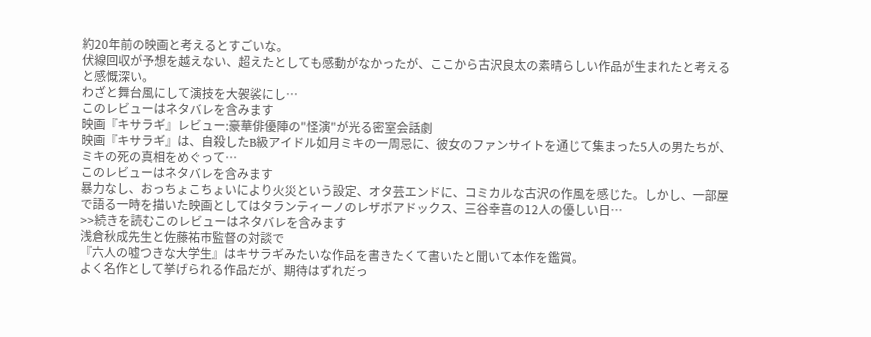約20年前の映画と考えるとすごいな。
伏線回収が予想を越えない、超えたとしても感動がなかったが、ここから古沢良太の素晴らしい作品が生まれたと考えると感慨深い。
わざと舞台風にして演技を大袈裟にし…
このレビューはネタバレを含みます
映画『キサラギ』レビュー:豪華俳優陣の"怪演"が光る密室会話劇
映画『キサラギ』は、自殺したB級アイドル如月ミキの一周忌に、彼女のファンサイトを通じて集まった5人の男たちが、ミキの死の真相をめぐって…
このレビューはネタバレを含みます
暴力なし、おっちょこちょいにより火災という設定、オタ芸エンドに、コミカルな古沢の作風を感じた。しかし、一部屋で語る一時を描いた映画としてはタランティーノのレザボアドックス、三谷幸喜の12人の優しい日…
>>続きを読むこのレビューはネタバレを含みます
浅倉秋成先生と佐藤祐市監督の対談で
『六人の嘘つきな大学生』はキサラギみたいな作品を書きたくて書いたと聞いて本作を鑑賞。
よく名作として挙げられる作品だが、期待はずれだっ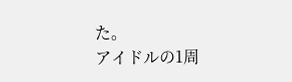た。
アイドルの1周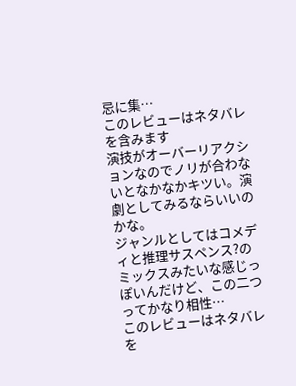忌に集…
このレビューはネタバレを含みます
演技がオーバーリアクションなのでノリが合わないとなかなかキツい。演劇としてみるならいいのかな。
ジャンルとしてはコメディと推理サスペンス?のミックスみたいな感じっぽいんだけど、この二つってかなり相性…
このレビューはネタバレを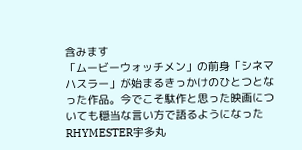含みます
「ムービーウォッチメン」の前身「シネマハスラー」が始まるきっかけのひとつとなった作品。今でこそ駄作と思った映画についても穏当な言い方で語るようになったRHYMESTER宇多丸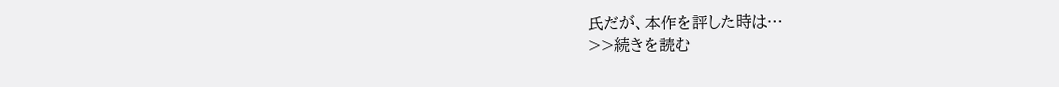氏だが、本作を評した時は…
>>続きを読む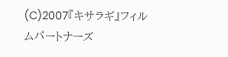(C)2007『キサラギ』フィルムパートナーズ